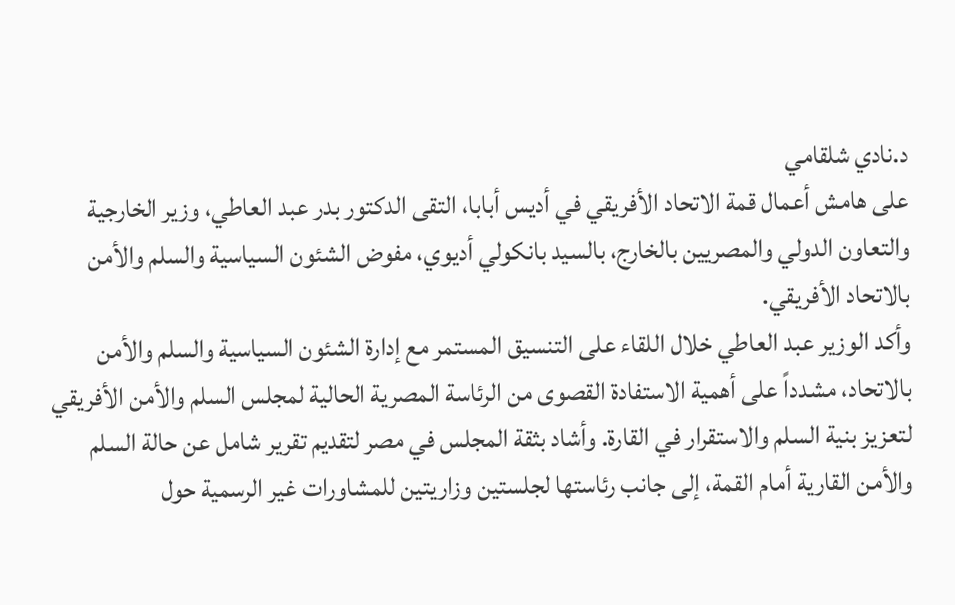د.نادي شلقامي
على هامش أعمال قمة الاتحاد الأفريقي في أديس أبابا، التقى الدكتور بدر عبد العاطي، وزير الخارجية والتعاون الدولي والمصريين بالخارج، بالسيد بانكولي أديوي، مفوض الشئون السياسية والسلم والأمن بالاتحاد الأفريقي.
وأكد الوزير عبد العاطي خلال اللقاء على التنسيق المستمر مع إدارة الشئون السياسية والسلم والأمن بالاتحاد، مشدداً على أهمية الاستفادة القصوى من الرئاسة المصرية الحالية لمجلس السلم والأمن الأفريقي لتعزيز بنية السلم والاستقرار في القارة. وأشاد بثقة المجلس في مصر لتقديم تقرير شامل عن حالة السلم والأمن القارية أمام القمة، إلى جانب رئاستها لجلستين وزاريتين للمشاورات غير الرسمية حول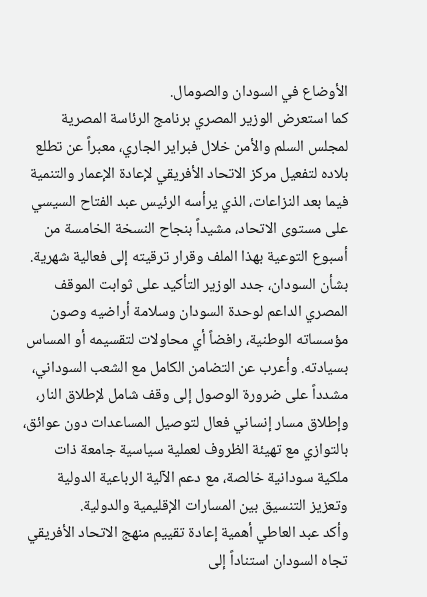الأوضاع في السودان والصومال.
كما استعرض الوزير المصري برنامج الرئاسة المصرية لمجلس السلم والأمن خلال فبراير الجاري، معبراً عن تطلع بلاده لتفعيل مركز الاتحاد الأفريقي لإعادة الإعمار والتنمية فيما بعد النزاعات، الذي يرأسه الرئيس عبد الفتاح السيسي على مستوى الاتحاد، مشيداً بنجاح النسخة الخامسة من أسبوع التوعية بهذا الملف وقرار ترقيته إلى فعالية شهرية.
بشأن السودان، جدد الوزير التأكيد على ثوابت الموقف المصري الداعم لوحدة السودان وسلامة أراضيه وصون مؤسساته الوطنية، رافضاً أي محاولات لتقسيمه أو المساس بسيادته. وأعرب عن التضامن الكامل مع الشعب السوداني، مشدداً على ضرورة الوصول إلى وقف شامل لإطلاق النار، وإطلاق مسار إنساني فعال لتوصيل المساعدات دون عوائق، بالتوازي مع تهيئة الظروف لعملية سياسية جامعة ذات ملكية سودانية خالصة، مع دعم الآلية الرباعية الدولية وتعزيز التنسيق بين المسارات الإقليمية والدولية.
وأكد عبد العاطي أهمية إعادة تقييم منهج الاتحاد الأفريقي تجاه السودان استناداً إلى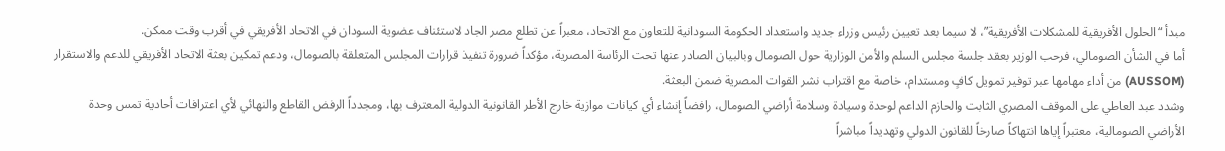مبدأ “الحلول الأفريقية للمشكلات الأفريقية”، لا سيما بعد تعيين رئيس وزراء جديد واستعداد الحكومة السودانية للتعاون مع الاتحاد، معبراً عن تطلع مصر الجاد لاستئناف عضوية السودان في الاتحاد الأفريقي في أقرب وقت ممكن.
أما في الشأن الصومالي، فرحب الوزير بعقد جلسة مجلس السلم والأمن الوزارية حول الصومال وبالبيان الصادر عنها تحت الرئاسة المصرية، مؤكداً ضرورة تنفيذ قرارات المجلس المتعلقة بالصومال، ودعم تمكين بعثة الاتحاد الأفريقي للدعم والاستقرار (AUSSOM) من أداء مهامها عبر توفير تمويل كافٍ ومستدام، خاصة مع اقتراب نشر القوات المصرية ضمن البعثة.
وشدد عبد العاطي على الموقف المصري الثابت والحازم الداعم لوحدة وسيادة وسلامة أراضي الصومال، رافضاً إنشاء أي كيانات موازية خارج الأطر القانونية الدولية المعترف بها، ومجدداً الرفض القاطع والنهائي لأي اعترافات أحادية تمس وحدة الأراضي الصومالية، معتبراً إياها انتهاكاً صارخاً للقانون الدولي وتهديداً مباشراً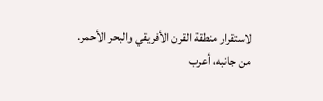لاستقرار منطقة القرن الأفريقي والبحر الأحمر.
من جانبه، أعرب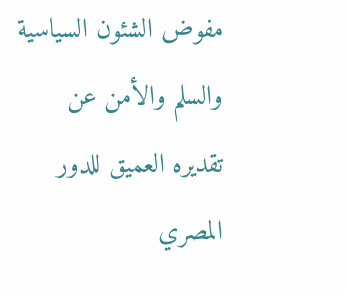مفوض الشئون السياسية والسلم والأمن عن تقديره العميق للدور المصري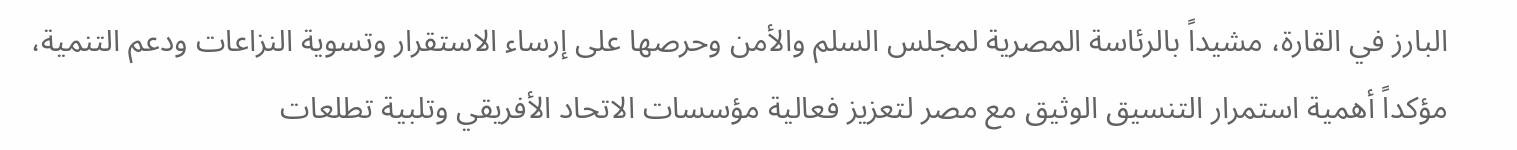البارز في القارة، مشيداً بالرئاسة المصرية لمجلس السلم والأمن وحرصها على إرساء الاستقرار وتسوية النزاعات ودعم التنمية، مؤكداً أهمية استمرار التنسيق الوثيق مع مصر لتعزيز فعالية مؤسسات الاتحاد الأفريقي وتلبية تطلعات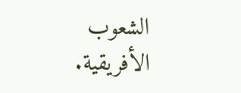الشعوب الأفريقية.